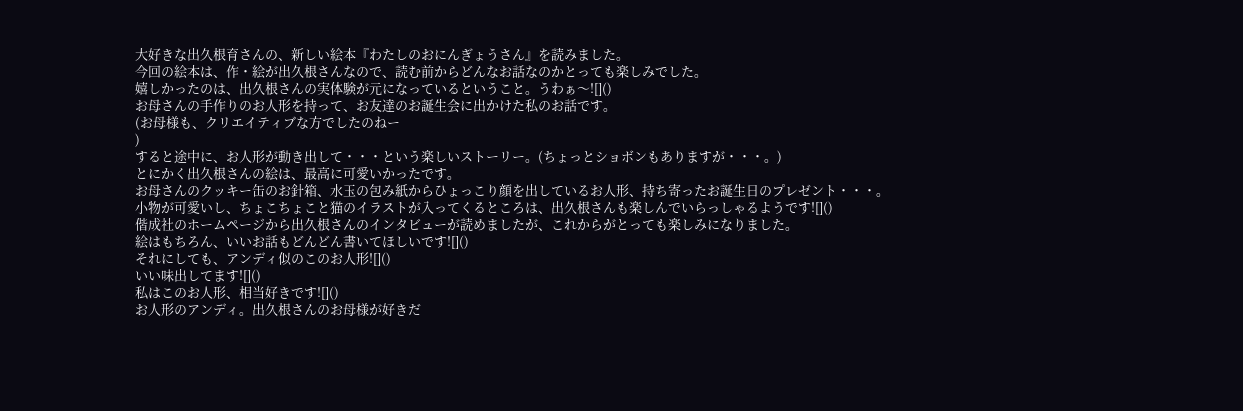大好きな出久根育さんの、新しい絵本『わたしのおにんぎょうさん』を読みました。
今回の絵本は、作・絵が出久根さんなので、読む前からどんなお話なのかとっても楽しみでした。
嬉しかったのは、出久根さんの実体験が元になっているということ。うわぁ〜![]()
お母さんの手作りのお人形を持って、お友達のお誕生会に出かけた私のお話です。
(お母様も、クリエイティブな方でしたのねー
)
すると途中に、お人形が動き出して・・・という楽しいストーリー。(ちょっとショボンもありますが・・・。)
とにかく出久根さんの絵は、最高に可愛いかったです。
お母さんのクッキー缶のお針箱、水玉の包み紙からひょっこり顔を出しているお人形、持ち寄ったお誕生日のプレゼント・・・。
小物が可愛いし、ちょこちょこと猫のイラストが入ってくるところは、出久根さんも楽しんでいらっしゃるようです![]()
偕成社のホームページから出久根さんのインタビューが読めましたが、これからがとっても楽しみになりました。
絵はもちろん、いいお話もどんどん書いてほしいです![]()
それにしても、アンディ似のこのお人形![]()
いい味出してます![]()
私はこのお人形、相当好きです![]()
お人形のアンディ。出久根さんのお母様が好きだ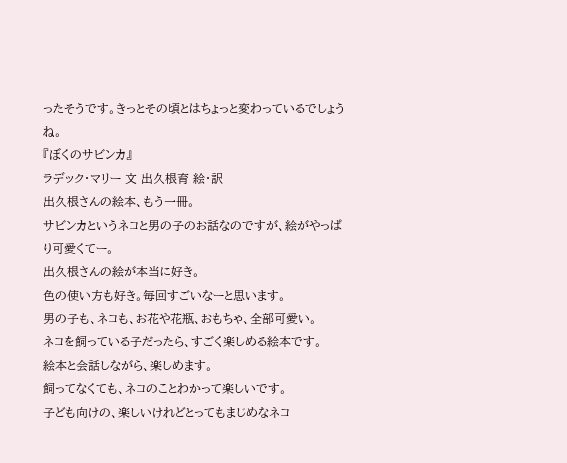ったそうです。きっとその頃とはちょっと変わっているでしょうね。
『ぼくのサビンカ』
ラデック・マリー 文 出久根育 絵・訳
出久根さんの絵本、もう一冊。
サビンカというネコと男の子のお話なのですが、絵がやっぱり可愛くてー。
出久根さんの絵が本当に好き。
色の使い方も好き。毎回すごいなーと思います。
男の子も、ネコも、お花や花瓶、おもちゃ、全部可愛い。
ネコを飼っている子だったら、すごく楽しめる絵本です。
絵本と会話しながら、楽しめます。
飼ってなくても、ネコのことわかって楽しいです。
子ども向けの、楽しいけれどとってもまじめなネコ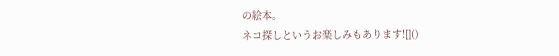の絵本。
ネコ探しというお楽しみもあります![]()